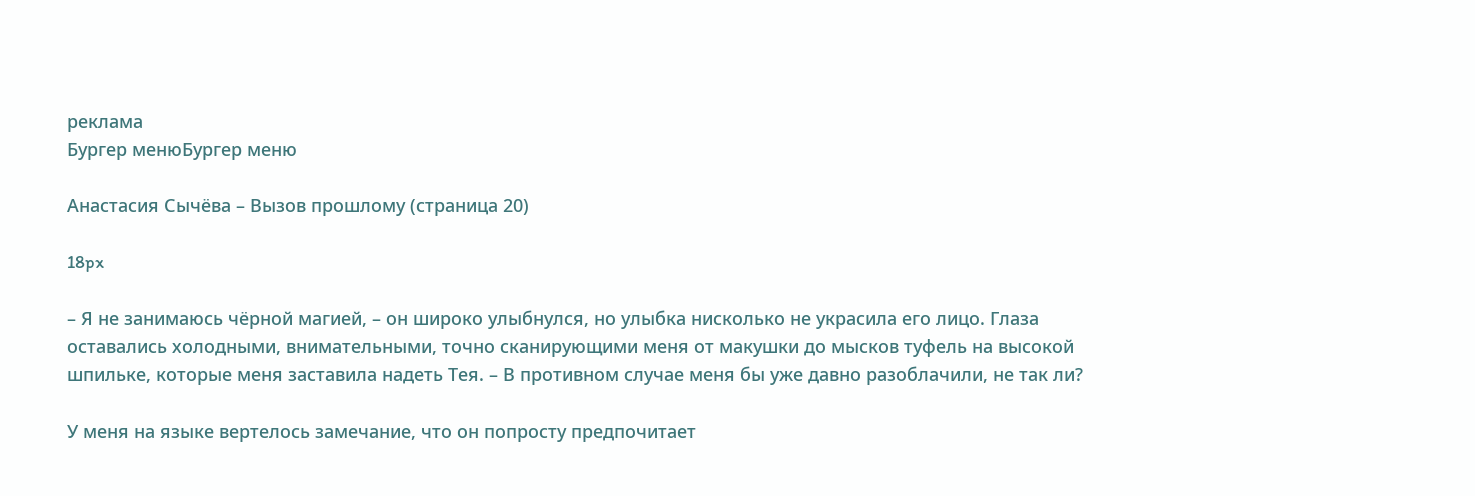реклама
Бургер менюБургер меню

Анастасия Сычёва – Вызов прошлому (страница 20)

18px

– Я не занимаюсь чёрной магией, – он широко улыбнулся, но улыбка нисколько не украсила его лицо. Глаза оставались холодными, внимательными, точно сканирующими меня от макушки до мысков туфель на высокой шпильке, которые меня заставила надеть Тея. – В противном случае меня бы уже давно разоблачили, не так ли?

У меня на языке вертелось замечание, что он попросту предпочитает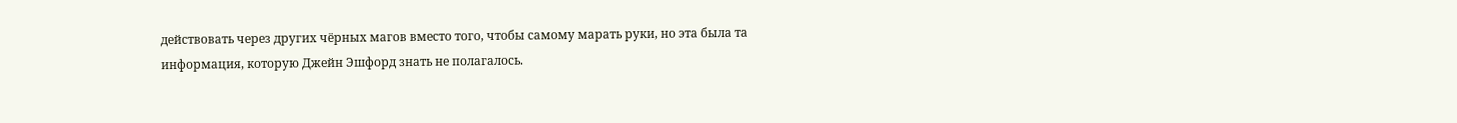действовать через других чёрных магов вместо того, чтобы самому марать руки, но эта была та информация, которую Джейн Эшфорд знать не полагалось.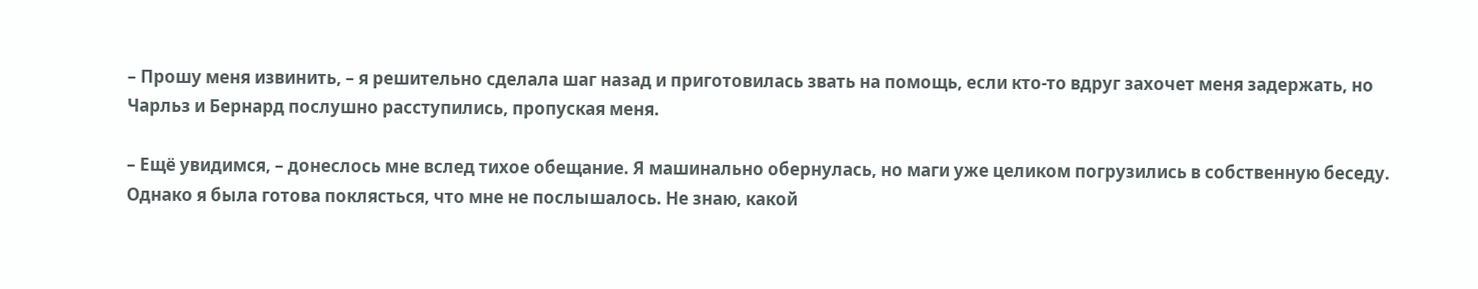– Прошу меня извинить, – я решительно сделала шаг назад и приготовилась звать на помощь, если кто-то вдруг захочет меня задержать, но Чарльз и Бернард послушно расступились, пропуская меня.

– Ещё увидимся, – донеслось мне вслед тихое обещание. Я машинально обернулась, но маги уже целиком погрузились в собственную беседу. Однако я была готова поклясться, что мне не послышалось. Не знаю, какой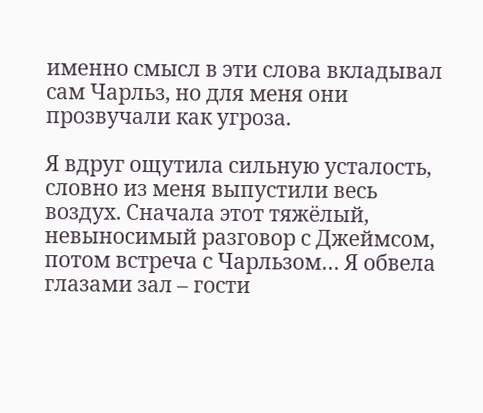именно смысл в эти слова вкладывал сам Чарльз, но для меня они прозвучали как угроза.

Я вдруг ощутила сильную усталость, словно из меня выпустили весь воздух. Сначала этот тяжёлый, невыносимый разговор с Джеймсом, потом встреча с Чарльзом… Я обвела глазами зал – гости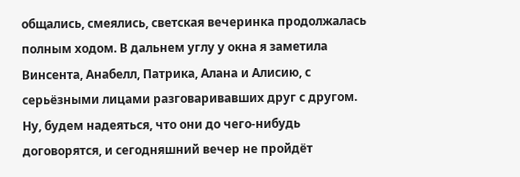общались, смеялись, светская вечеринка продолжалась полным ходом. В дальнем углу у окна я заметила Винсента, Анабелл, Патрика, Алана и Алисию, с серьёзными лицами разговаривавших друг с другом. Ну, будем надеяться, что они до чего-нибудь договорятся, и сегодняшний вечер не пройдёт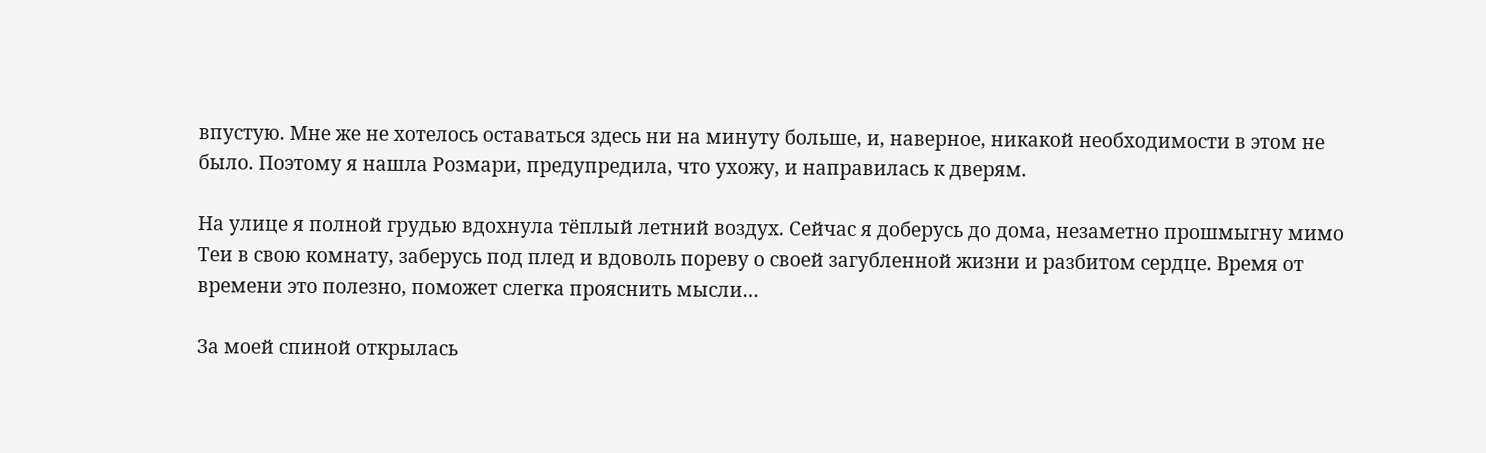впустую. Мне же не хотелось оставаться здесь ни на минуту больше, и, наверное, никакой необходимости в этом не было. Поэтому я нашла Розмари, предупредила, что ухожу, и направилась к дверям.

На улице я полной грудью вдохнула тёплый летний воздух. Сейчас я доберусь до дома, незаметно прошмыгну мимо Теи в свою комнату, заберусь под плед и вдоволь пореву о своей загубленной жизни и разбитом сердце. Время от времени это полезно, поможет слегка прояснить мысли…

За моей спиной открылась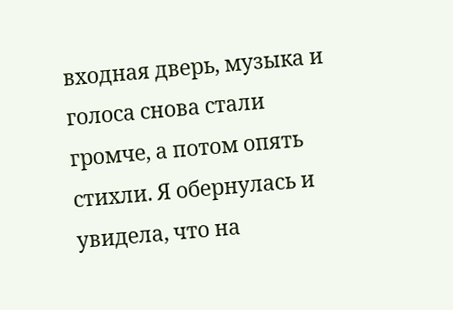входная дверь, музыка и голоса снова стали громче, а потом опять стихли. Я обернулась и увидела, что на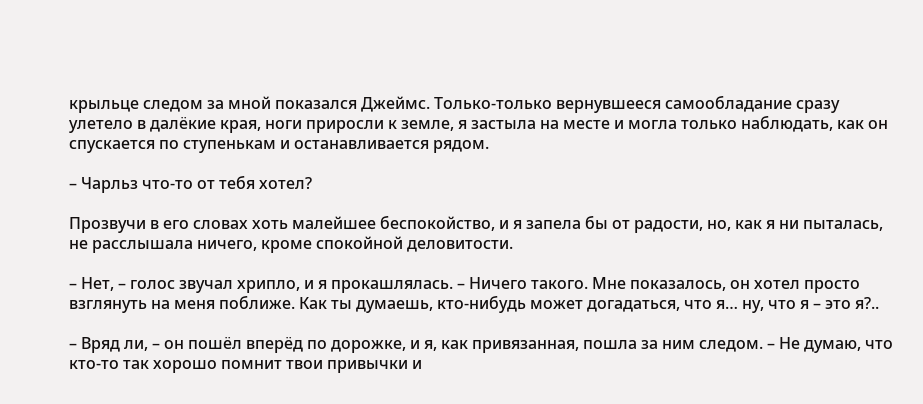крыльце следом за мной показался Джеймс. Только-только вернувшееся самообладание сразу улетело в далёкие края, ноги приросли к земле, я застыла на месте и могла только наблюдать, как он спускается по ступенькам и останавливается рядом.

– Чарльз что-то от тебя хотел?

Прозвучи в его словах хоть малейшее беспокойство, и я запела бы от радости, но, как я ни пыталась, не расслышала ничего, кроме спокойной деловитости.

– Нет, – голос звучал хрипло, и я прокашлялась. – Ничего такого. Мне показалось, он хотел просто взглянуть на меня поближе. Как ты думаешь, кто-нибудь может догадаться, что я… ну, что я – это я?..

– Вряд ли, – он пошёл вперёд по дорожке, и я, как привязанная, пошла за ним следом. – Не думаю, что кто-то так хорошо помнит твои привычки и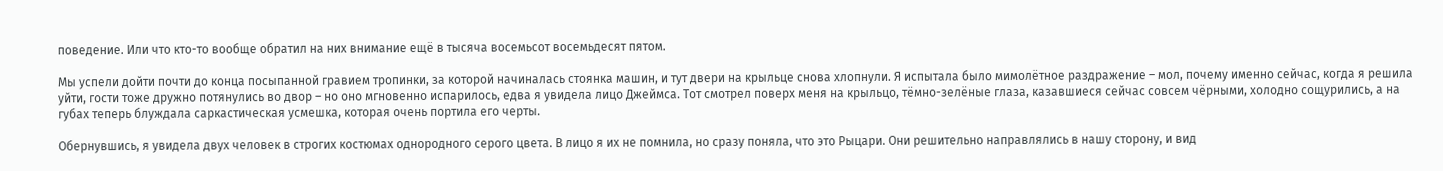поведение. Или что кто-то вообще обратил на них внимание ещё в тысяча восемьсот восемьдесят пятом.

Мы успели дойти почти до конца посыпанной гравием тропинки, за которой начиналась стоянка машин, и тут двери на крыльце снова хлопнули. Я испытала было мимолётное раздражение – мол, почему именно сейчас, когда я решила уйти, гости тоже дружно потянулись во двор – но оно мгновенно испарилось, едва я увидела лицо Джеймса. Тот смотрел поверх меня на крыльцо, тёмно-зелёные глаза, казавшиеся сейчас совсем чёрными, холодно сощурились, а на губах теперь блуждала саркастическая усмешка, которая очень портила его черты.

Обернувшись, я увидела двух человек в строгих костюмах однородного серого цвета. В лицо я их не помнила, но сразу поняла, что это Рыцари. Они решительно направлялись в нашу сторону, и вид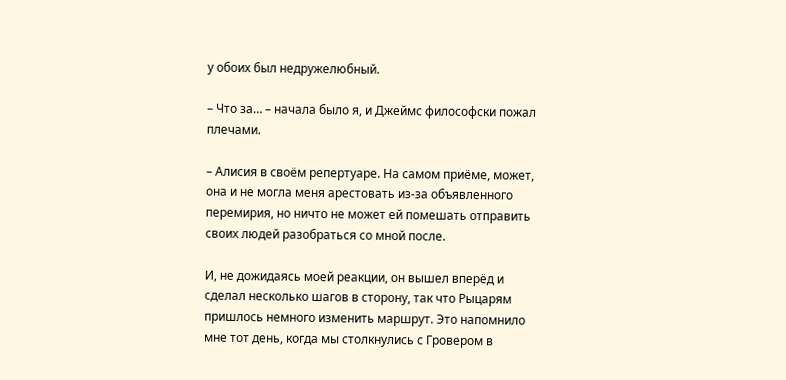у обоих был недружелюбный.

– Что за… – начала было я, и Джеймс философски пожал плечами.

– Алисия в своём репертуаре. На самом приёме, может, она и не могла меня арестовать из-за объявленного перемирия, но ничто не может ей помешать отправить своих людей разобраться со мной после.

И, не дожидаясь моей реакции, он вышел вперёд и сделал несколько шагов в сторону, так что Рыцарям пришлось немного изменить маршрут. Это напомнило мне тот день, когда мы столкнулись с Гровером в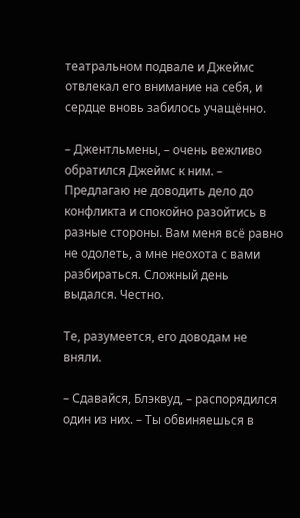театральном подвале и Джеймс отвлекал его внимание на себя, и сердце вновь забилось учащённо.

– Джентльмены, – очень вежливо обратился Джеймс к ним. – Предлагаю не доводить дело до конфликта и спокойно разойтись в разные стороны. Вам меня всё равно не одолеть, а мне неохота с вами разбираться. Сложный день выдался. Честно.

Те, разумеется, его доводам не вняли.

– Сдавайся, Блэквуд, – распорядился один из них. – Ты обвиняешься в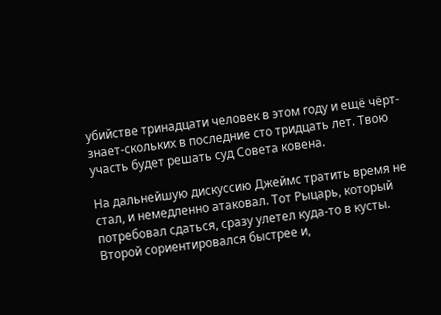убийстве тринадцати человек в этом году и ещё чёрт-знает-скольких в последние сто тридцать лет. Твою участь будет решать суд Совета ковена.

На дальнейшую дискуссию Джеймс тратить время не стал, и немедленно атаковал. Тот Рыцарь, который потребовал сдаться, сразу улетел куда-то в кусты. Второй сориентировался быстрее и,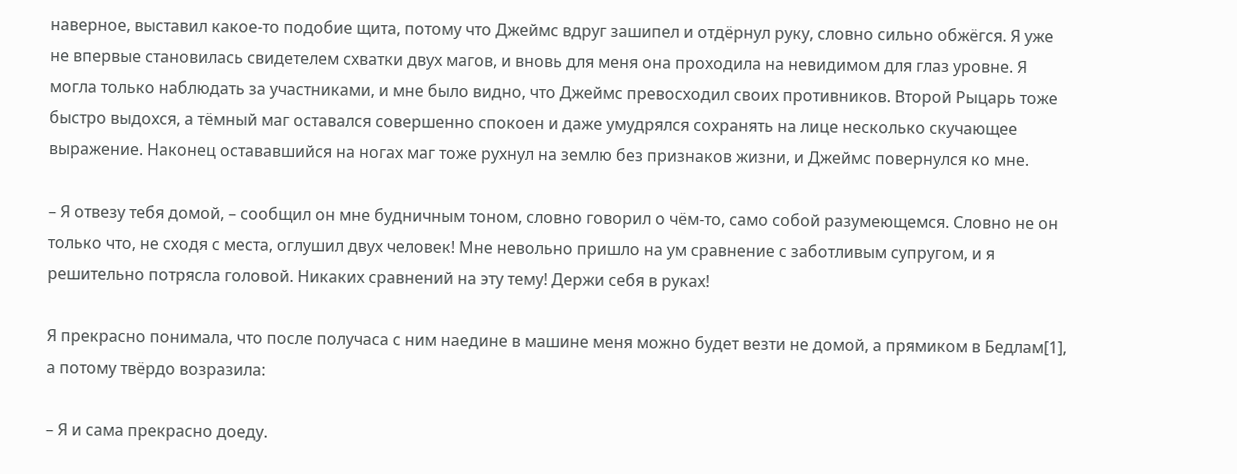наверное, выставил какое-то подобие щита, потому что Джеймс вдруг зашипел и отдёрнул руку, словно сильно обжёгся. Я уже не впервые становилась свидетелем схватки двух магов, и вновь для меня она проходила на невидимом для глаз уровне. Я могла только наблюдать за участниками, и мне было видно, что Джеймс превосходил своих противников. Второй Рыцарь тоже быстро выдохся, а тёмный маг оставался совершенно спокоен и даже умудрялся сохранять на лице несколько скучающее выражение. Наконец остававшийся на ногах маг тоже рухнул на землю без признаков жизни, и Джеймс повернулся ко мне.

– Я отвезу тебя домой, – сообщил он мне будничным тоном, словно говорил о чём-то, само собой разумеющемся. Словно не он только что, не сходя с места, оглушил двух человек! Мне невольно пришло на ум сравнение с заботливым супругом, и я решительно потрясла головой. Никаких сравнений на эту тему! Держи себя в руках!

Я прекрасно понимала, что после получаса с ним наедине в машине меня можно будет везти не домой, а прямиком в Бедлам[1], а потому твёрдо возразила:

– Я и сама прекрасно доеду.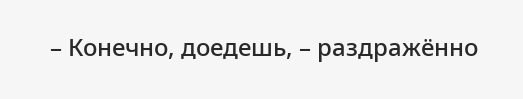– Конечно, доедешь, – раздражённо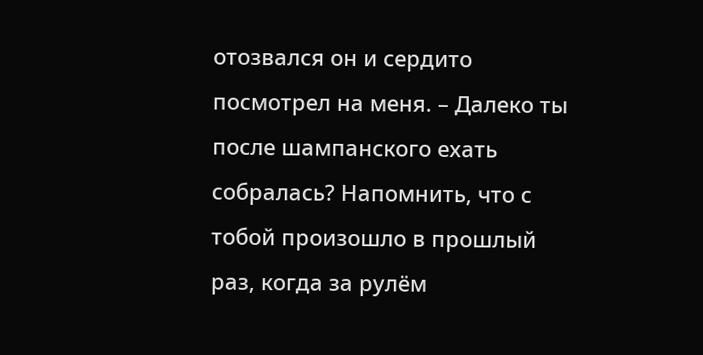отозвался он и сердито посмотрел на меня. – Далеко ты после шампанского ехать собралась? Напомнить, что с тобой произошло в прошлый раз, когда за рулём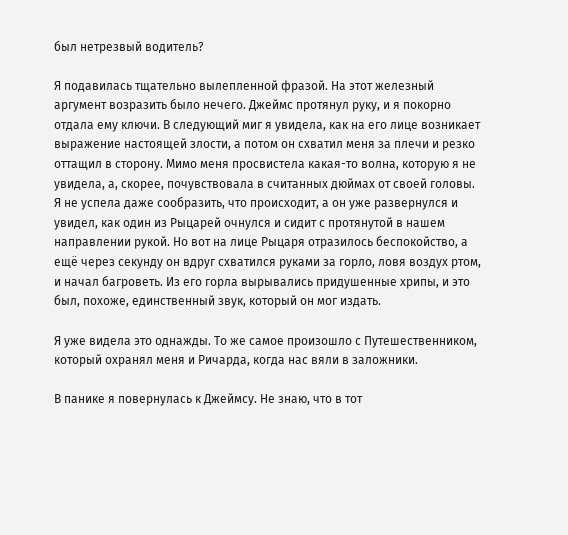был нетрезвый водитель?

Я подавилась тщательно вылепленной фразой. На этот железный аргумент возразить было нечего. Джеймс протянул руку, и я покорно отдала ему ключи. В следующий миг я увидела, как на его лице возникает выражение настоящей злости, а потом он схватил меня за плечи и резко оттащил в сторону. Мимо меня просвистела какая-то волна, которую я не увидела, а, скорее, почувствовала в считанных дюймах от своей головы. Я не успела даже сообразить, что происходит, а он уже развернулся и увидел, как один из Рыцарей очнулся и сидит с протянутой в нашем направлении рукой. Но вот на лице Рыцаря отразилось беспокойство, а ещё через секунду он вдруг схватился руками за горло, ловя воздух ртом, и начал багроветь. Из его горла вырывались придушенные хрипы, и это был, похоже, единственный звук, который он мог издать.

Я уже видела это однажды. То же самое произошло с Путешественником, который охранял меня и Ричарда, когда нас вяли в заложники.

В панике я повернулась к Джеймсу. Не знаю, что в тот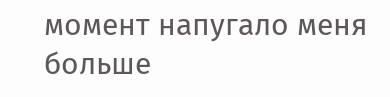момент напугало меня больше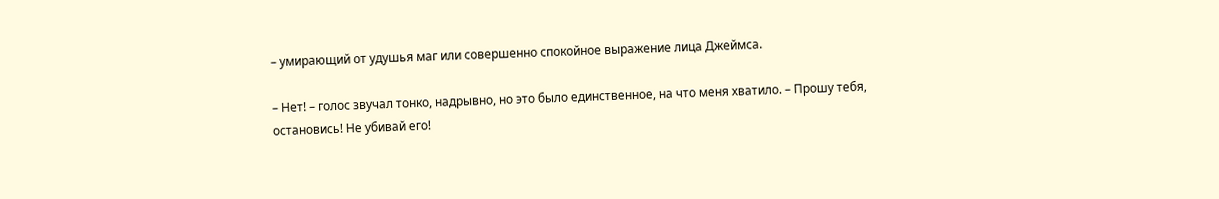– умирающий от удушья маг или совершенно спокойное выражение лица Джеймса.

– Нет! – голос звучал тонко, надрывно, но это было единственное, на что меня хватило. – Прошу тебя, остановись! Не убивай его!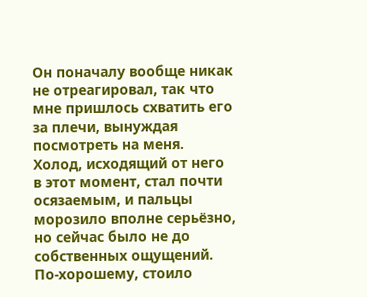Он поначалу вообще никак не отреагировал, так что мне пришлось схватить его за плечи, вынуждая посмотреть на меня. Холод, исходящий от него в этот момент, стал почти осязаемым, и пальцы морозило вполне серьёзно, но сейчас было не до собственных ощущений. По-хорошему, стоило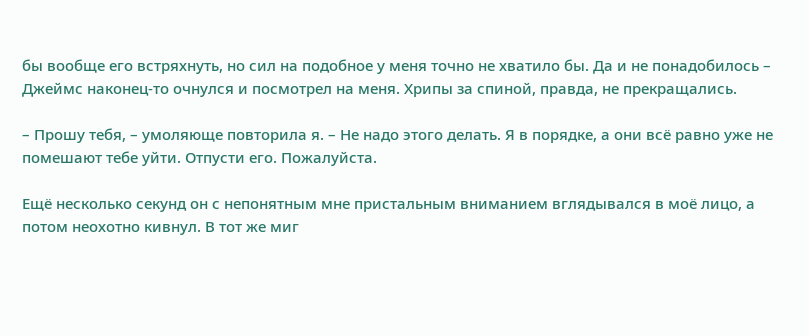бы вообще его встряхнуть, но сил на подобное у меня точно не хватило бы. Да и не понадобилось – Джеймс наконец-то очнулся и посмотрел на меня. Хрипы за спиной, правда, не прекращались.

– Прошу тебя, – умоляюще повторила я. – Не надо этого делать. Я в порядке, а они всё равно уже не помешают тебе уйти. Отпусти его. Пожалуйста.

Ещё несколько секунд он с непонятным мне пристальным вниманием вглядывался в моё лицо, а потом неохотно кивнул. В тот же миг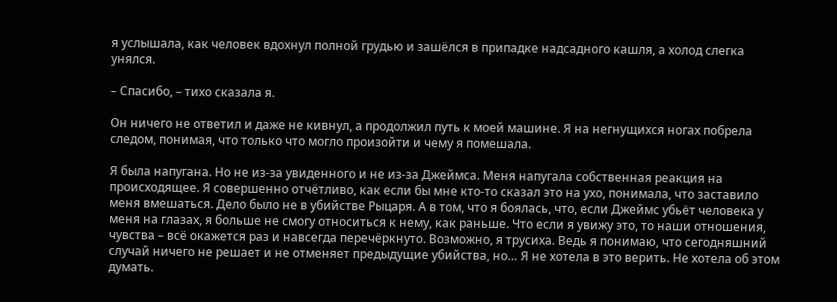я услышала, как человек вдохнул полной грудью и зашёлся в припадке надсадного кашля, а холод слегка унялся.

– Спасибо, – тихо сказала я.

Он ничего не ответил и даже не кивнул, а продолжил путь к моей машине. Я на негнущихся ногах побрела следом, понимая, что только что могло произойти и чему я помешала.

Я была напугана. Но не из-за увиденного и не из-за Джеймса. Меня напугала собственная реакция на происходящее. Я совершенно отчётливо, как если бы мне кто-то сказал это на ухо, понимала, что заставило меня вмешаться. Дело было не в убийстве Рыцаря. А в том, что я боялась, что, если Джеймс убьёт человека у меня на глазах, я больше не смогу относиться к нему, как раньше. Что если я увижу это, то наши отношения, чувства – всё окажется раз и навсегда перечёркнуто. Возможно, я трусиха. Ведь я понимаю, что сегодняшний случай ничего не решает и не отменяет предыдущие убийства, но… Я не хотела в это верить. Не хотела об этом думать.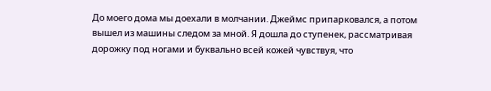До моего дома мы доехали в молчании. Джеймс припарковался, а потом вышел из машины следом за мной. Я дошла до ступенек, рассматривая дорожку под ногами и буквально всей кожей чувствуя, что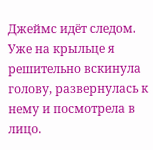Джеймс идёт следом. Уже на крыльце я решительно вскинула голову, развернулась к нему и посмотрела в лицо.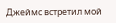Джеймс встретил мой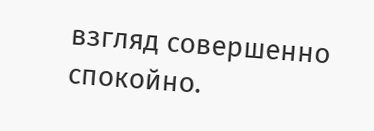взгляд совершенно спокойно.